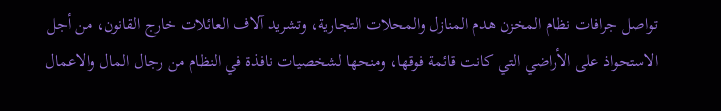تواصل جرافات نظام المخزن هدم المنازل والمحلات التجارية، وتشريد آلاف العائلات خارج القانون، من أجل الاستحواذ على الأراضي التي كانت قائمة فوقها، ومنحها لشخصيات نافذة في النظام من رجال المال والاعمال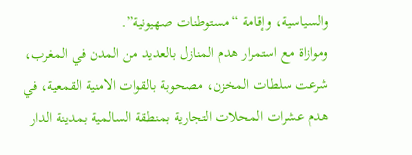والسياسية، وإقامة “مستوطنات صهيونية”.
وموازاة مع استمرار هدم المنازل بالعديد من المدن في المغرب، شرعت سلطات المخزن، مصحوبة بالقوات الامنية القمعية، في هدم عشرات المحلات التجارية بمنطقة السالمية بمدينة الدار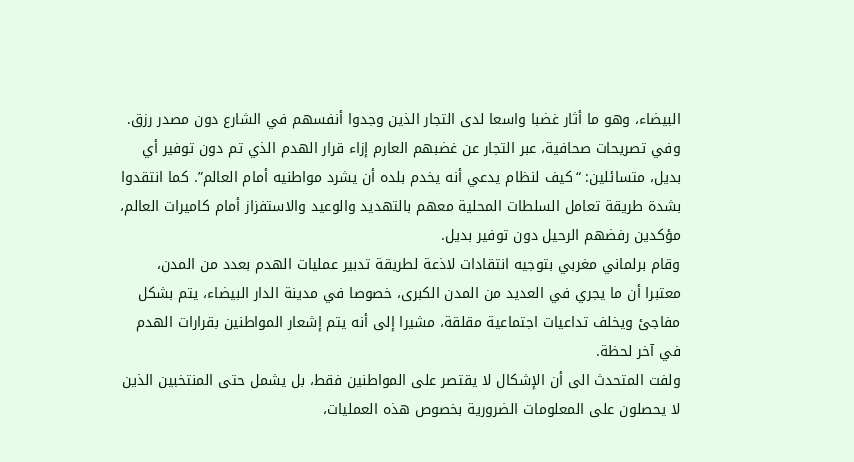البيضاء، وهو ما أثار غضبا واسعا لدى التجار الذين وجدوا أنفسهم في الشارع دون مصدر رزق.
وفي تصريحات صحافية، عبر التجار عن غضبهم العارم إزاء قرار الهدم الذي تم دون توفير أي بديل، متسائلين: “كيف لنظام يدعي أنه يخدم بلده أن يشرد مواطنيه أمام العالم”. كما انتقدوا بشدة طريقة تعامل السلطات المحلية معهم بالتهديد والوعيد والاستفزاز أمام كاميرات العالم، مؤكدين رفضهم الرحيل دون توفير بديل.
وقام برلماني مغربي بتوجيه انتقادات لاذعة لطريقة تدبير عمليات الهدم بعدد من المدن، معتبرا أن ما يجري في العديد من المدن الكبرى، خصوصا في مدينة الدار البيضاء، يتم بشكل مفاجئ ويخلف تداعيات اجتماعية مقلقة، مشيرا إلى أنه يتم إشعار المواطنين بقرارات الهدم في آخر لحظة.
ولفت المتحدث الى أن الإشكال لا يقتصر على المواطنين فقط، بل يشمل حتى المنتخبين الذين لا يحصلون على المعلومات الضرورية بخصوص هذه العمليات،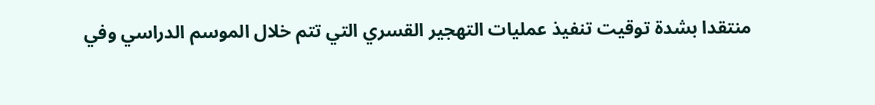منتقدا بشدة توقيت تنفيذ عمليات التهجير القسري التي تتم خلال الموسم الدراسي وفي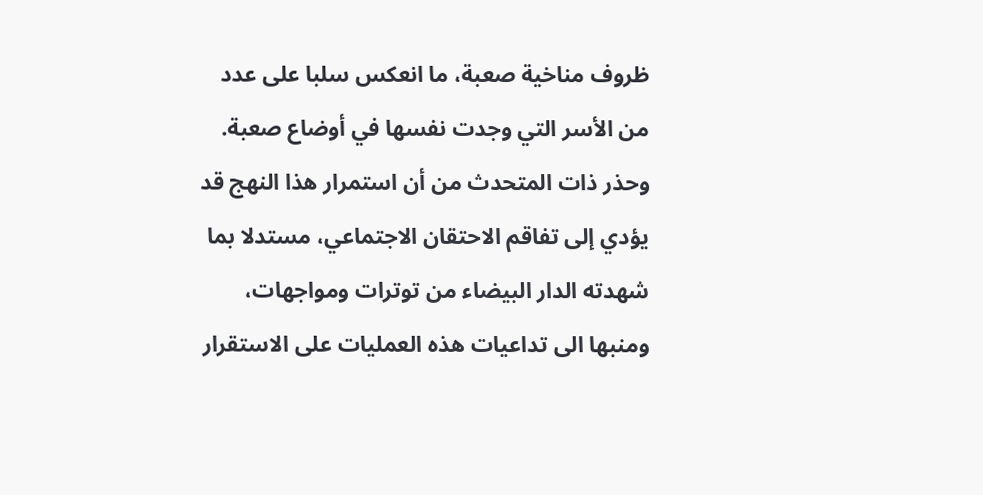ظروف مناخية صعبة، ما انعكس سلبا على عدد من الأسر التي وجدت نفسها في أوضاع صعبة.
وحذر ذات المتحدث من أن استمرار هذا النهج قد يؤدي إلى تفاقم الاحتقان الاجتماعي، مستدلا بما شهدته الدار البيضاء من توترات ومواجهات، ومنبها الى تداعيات هذه العمليات على الاستقرار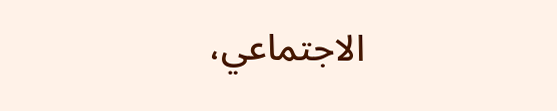الاجتماعي،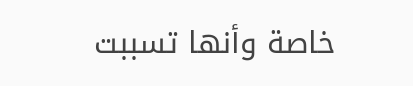خاصة وأنها تسببت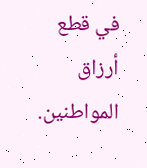في قطع أرزاق المواطنين.